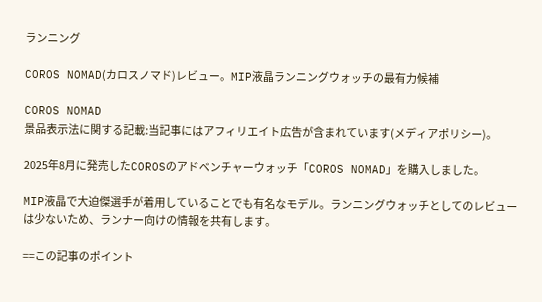ランニング

COROS NOMAD(カロスノマド)レビュー。MIP液晶ランニングウォッチの最有力候補

COROS NOMAD
景品表示法に関する記載:当記事にはアフィリエイト広告が含まれています(メディアポリシー)。

2025年8月に発売したCOROSのアドベンチャーウォッチ「COROS NOMAD」を購入しました。

MIP液晶で大迫傑選手が着用していることでも有名なモデル。ランニングウォッチとしてのレビューは少ないため、ランナー向けの情報を共有します。

==この記事のポイント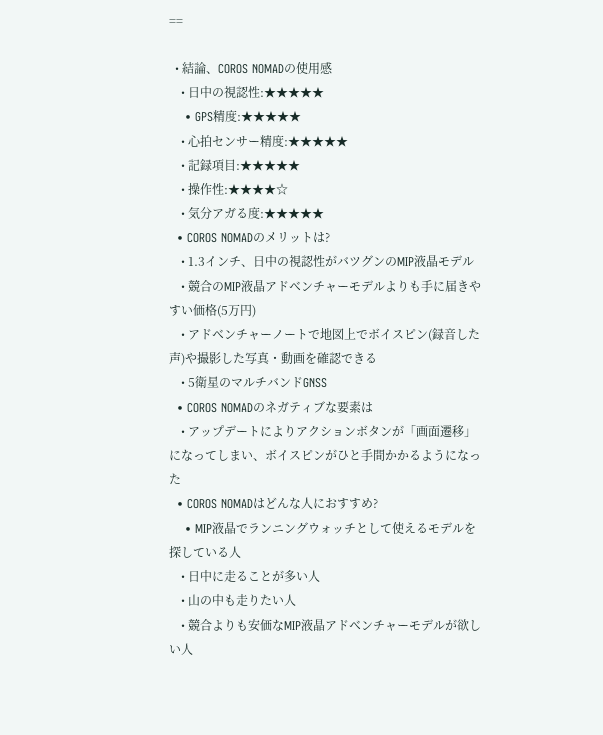==

  • 結論、COROS NOMADの使用感
    • 日中の視認性:★★★★★
    • GPS精度:★★★★★
    • 心拍センサー精度:★★★★★
    • 記録項目:★★★★★
    • 操作性:★★★★☆
    • 気分アガる度:★★★★★
  • COROS NOMADのメリットは?
    • 1.3インチ、日中の視認性がバツグンのMIP液晶モデル
    • 競合のMIP液晶アドベンチャーモデルよりも手に届きやすい価格(5万円)
    • アドベンチャーノートで地図上でボイスピン(録音した声)や撮影した写真・動画を確認できる
    • 5衛星のマルチバンドGNSS
  • COROS NOMADのネガティブな要素は
    • アップデートによりアクションボタンが「画面遷移」になってしまい、ボイスピンがひと手間かかるようになった
  • COROS NOMADはどんな人におすすめ?
    • MIP液晶でランニングウォッチとして使えるモデルを探している人
    • 日中に走ることが多い人
    • 山の中も走りたい人
    • 競合よりも安価なMIP液晶アドベンチャーモデルが欲しい人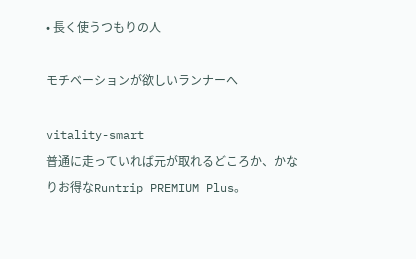• 長く使うつもりの人

モチベーションが欲しいランナーへ

vitality-smart
普通に走っていれば元が取れるどころか、かなりお得なRuntrip PREMIUM Plus。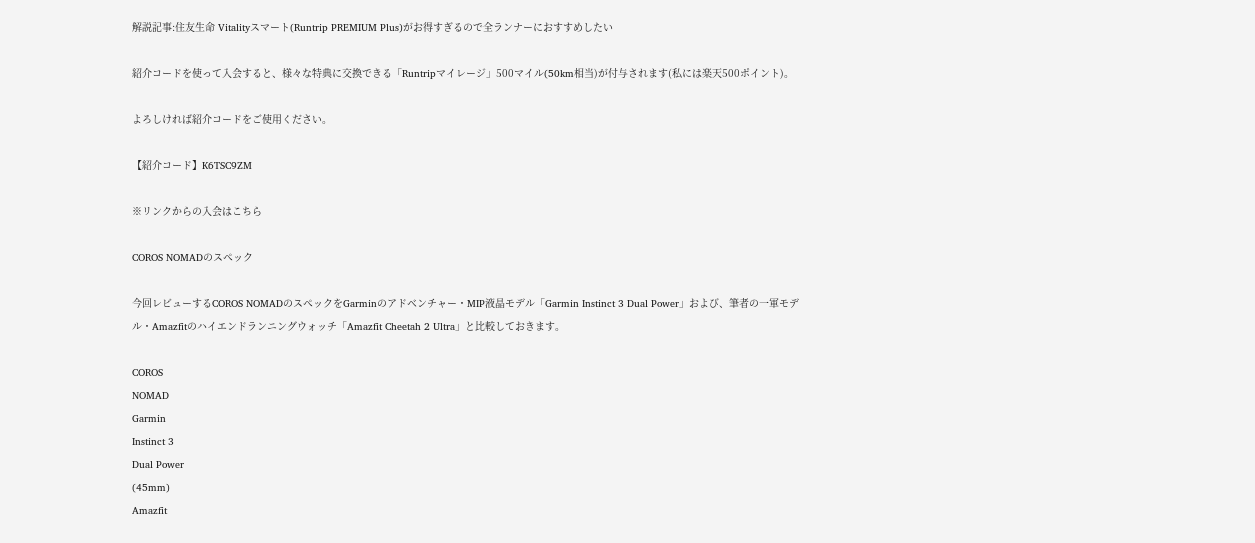解説記事:住友生命 Vitalityスマート(Runtrip PREMIUM Plus)がお得すぎるので全ランナーにおすすめしたい

紹介コードを使って入会すると、様々な特典に交換できる「Runtripマイレージ」500マイル(50km相当)が付与されます(私には楽天500ポイント)。

よろしければ紹介コードをご使用ください。

【紹介コード】K6TSC9ZM

※リンクからの入会はこちら

COROS NOMADのスペック

今回レビューするCOROS NOMADのスペックをGarminのアドベンチャー・MIP液晶モデル「Garmin Instinct 3 Dual Power」および、筆者の一軍モデル・Amazfitのハイエンドランニングウォッチ「Amazfit Cheetah 2 Ultra」と比較しておきます。

COROS
NOMAD
Garmin
Instinct 3
Dual Power
(45mm)
Amazfit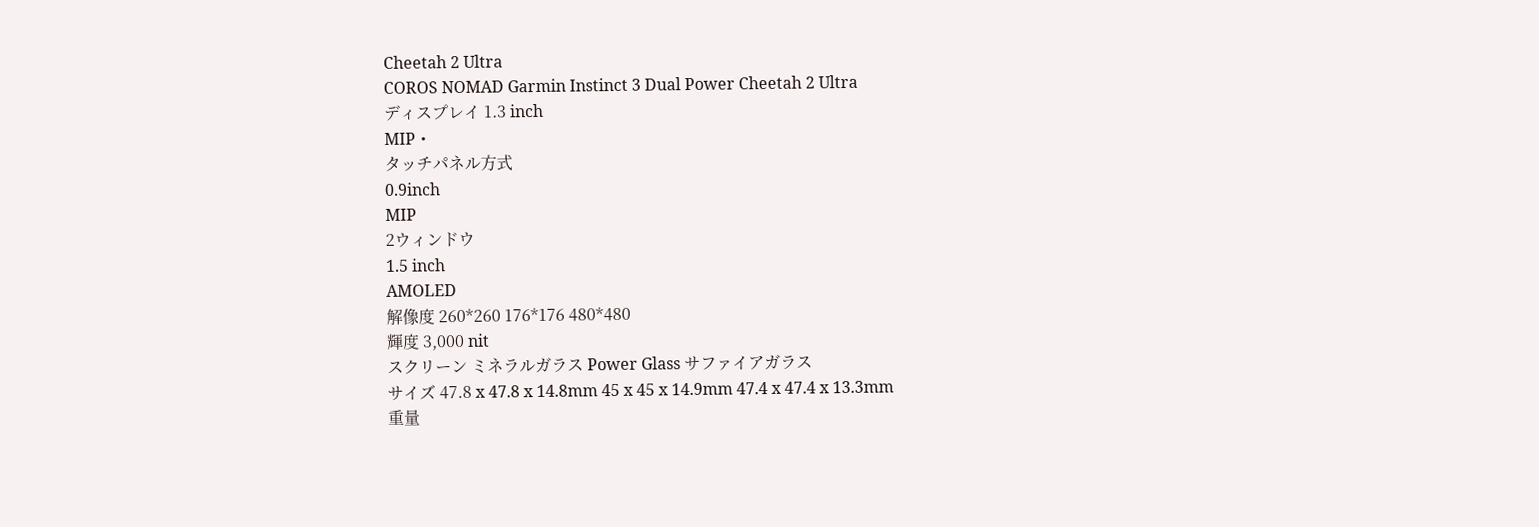Cheetah 2 Ultra
COROS NOMAD Garmin Instinct 3 Dual Power Cheetah 2 Ultra
ディスプレイ 1.3 inch
MIP・
タッチパネル方式
0.9inch
MIP
2ウィンドウ
1.5 inch
AMOLED
解像度 260*260 176*176 480*480
輝度 3,000 nit
スクリーン ミネラルガラス Power Glass サファイアガラス
サイズ 47.8 x 47.8 x 14.8mm 45 x 45 x 14.9mm 47.4 x 47.4 x 13.3mm
重量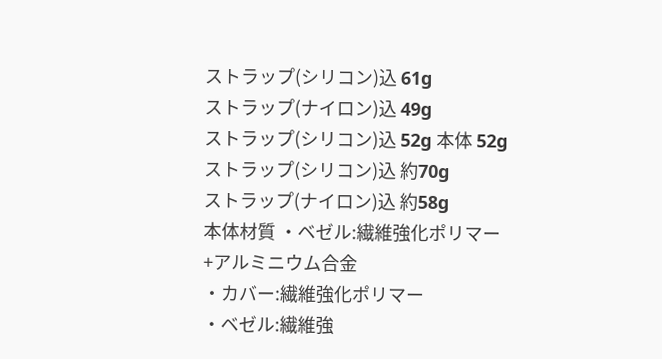ストラップ(シリコン)込 61g
ストラップ(ナイロン)込 49g
ストラップ(シリコン)込 52g 本体 52g
ストラップ(シリコン)込 約70g
ストラップ(ナイロン)込 約58g
本体材質 ・ベゼル:繊維強化ポリマー
+アルミニウム合金
・カバー:繊維強化ポリマー
・ベゼル:繊維強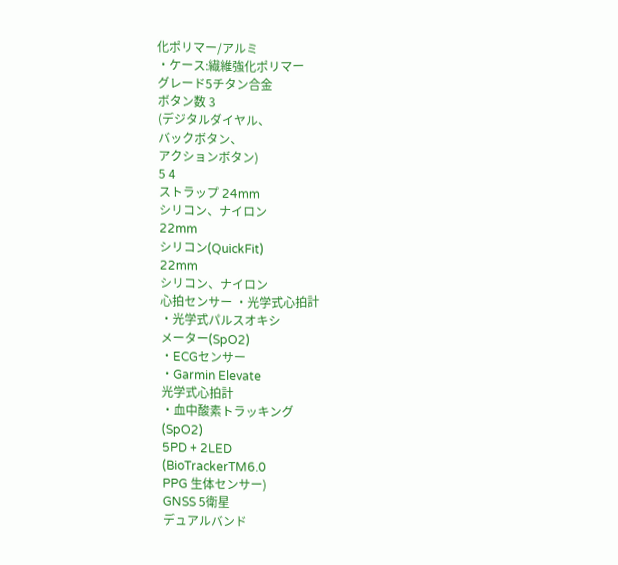化ポリマー/アルミ
・ケース:繊維強化ポリマー
グレード5チタン合金
ボタン数 3
(デジタルダイヤル、
バックボタン、
アクションボタン)
5 4
ストラップ 24mm
シリコン、ナイロン
22mm
シリコン(QuickFit)
22mm
シリコン、ナイロン
心拍センサー ・光学式心拍計
・光学式パルスオキシ
メーター(SpO2)
・ECGセンサー
・Garmin Elevate
光学式心拍計
・血中酸素トラッキング
(SpO2)
5PD + 2LED
(BioTrackerTM6.0
PPG 生体センサー)
GNSS 5衛星
デュアルバンド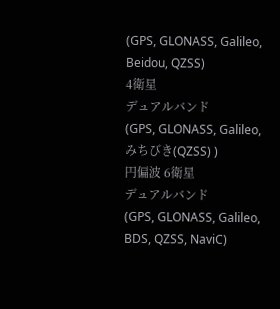(GPS, GLONASS, Galileo,
Beidou, QZSS)
4衛星
デュアルバンド
(GPS, GLONASS, Galileo,
みちびき(QZSS) )
円偏波 6衛星
デュアルバンド
(GPS, GLONASS, Galileo,
BDS, QZSS, NaviC)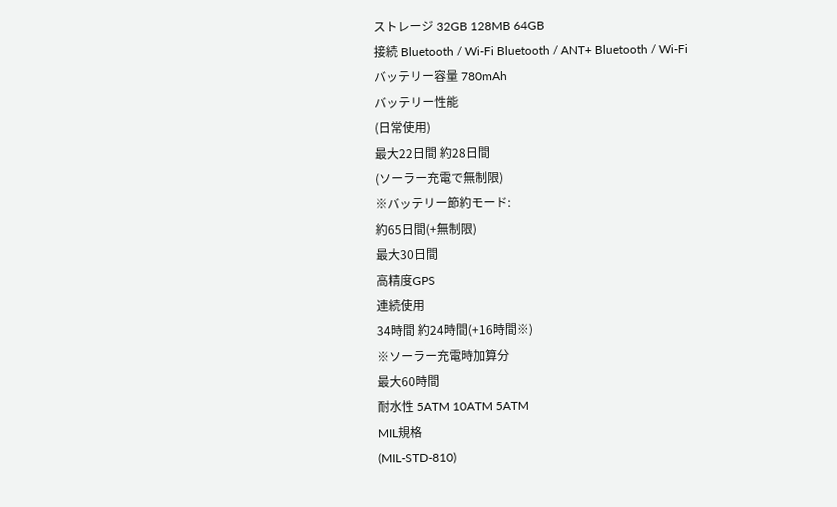ストレージ 32GB 128MB 64GB
接続 Bluetooth / Wi-Fi Bluetooth / ANT+ Bluetooth / Wi-Fi
バッテリー容量 780mAh
バッテリー性能
(日常使用)
最大22日間 約28日間
(ソーラー充電で無制限)
※バッテリー節約モード:
約65日間(+無制限)
最大30日間
高精度GPS
連続使用
34時間 約24時間(+16時間※)
※ソーラー充電時加算分
最大60時間
耐水性 5ATM 10ATM 5ATM
MIL規格
(MIL-STD-810)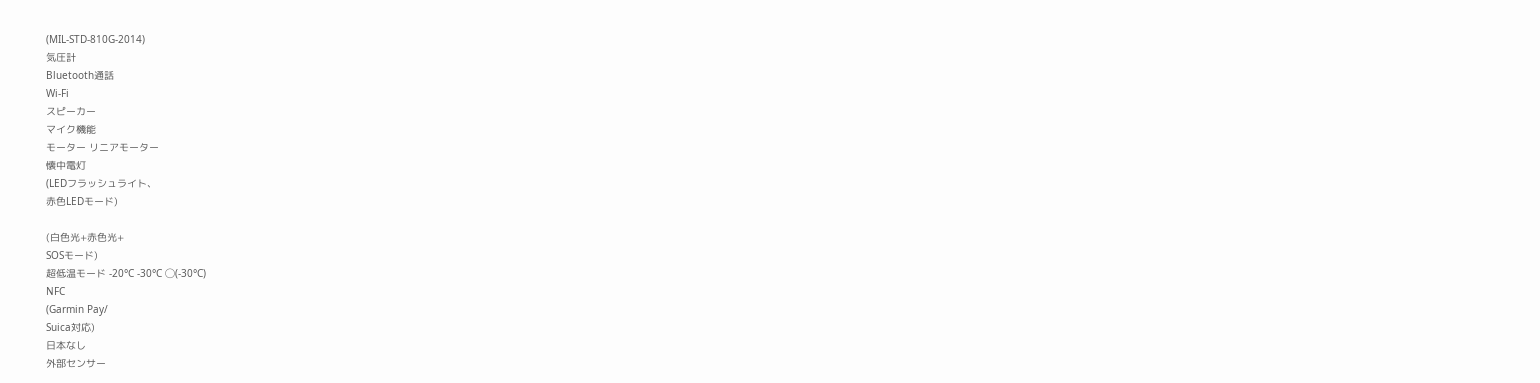(MIL-STD-810G-2014)
気圧計
Bluetooth通話
Wi-Fi
スピーカー
マイク機能
モーター リニアモーター
懐中電灯
(LEDフラッシュライト、
赤色LEDモード)

(白色光+赤色光+
SOSモード)
超低温モード -20°C -30°C ◯(-30°C)
NFC
(Garmin Pay/
Suica対応)
日本なし
外部センサー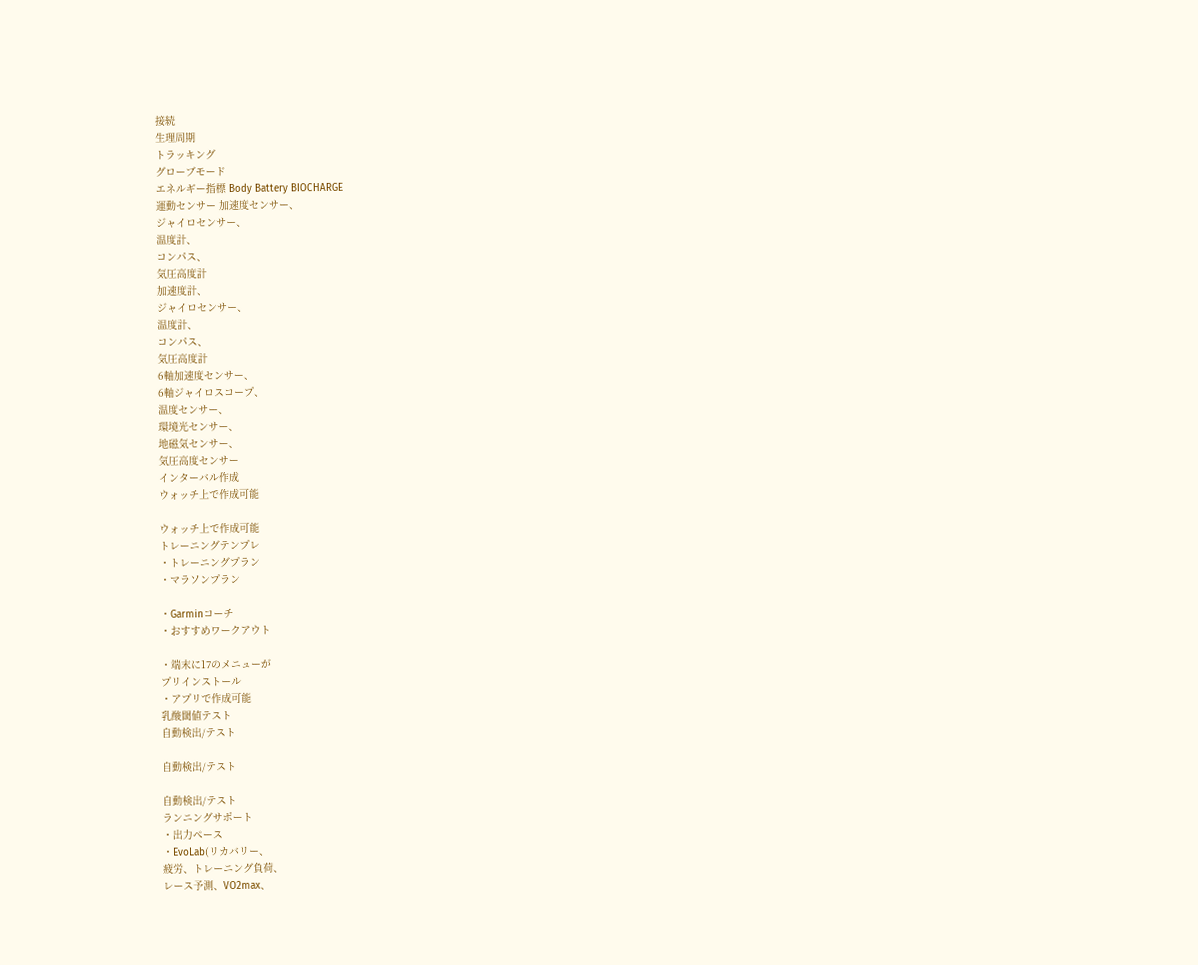接続
生理周期
トラッキング
グローブモード
エネルギー指標 Body Battery BIOCHARGE
運動センサー 加速度センサー、
ジャイロセンサー、
温度計、
コンパス、
気圧高度計
加速度計、
ジャイロセンサー、
温度計、
コンパス、
気圧高度計
6軸加速度センサー、
6軸ジャイロスコープ、
温度センサー、
環境光センサー、
地磁気センサー、
気圧高度センサー
インターバル作成
ウォッチ上で作成可能

ウォッチ上で作成可能
トレーニングテンプレ
・トレーニングプラン
・マラソンプラン

・Garminコーチ
・おすすめワークアウト

・端末に17のメニューが
プリインストール
・アプリで作成可能
乳酸閾値テスト
自動検出/テスト

自動検出/テスト

自動検出/テスト
ランニングサポート
・出力ペース
・EvoLab(リカバリー、
疲労、トレーニング負荷、
レース予測、VO2max、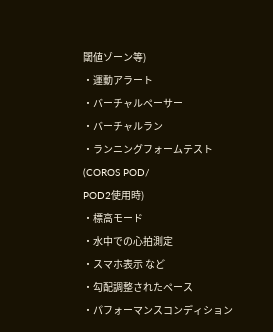閾値ゾーン等)
・運動アラート
・バーチャルペーサー
・バーチャルラン
・ランニングフォームテスト
(COROS POD/
POD2使用時)
・標高モード
・水中での心拍測定
・スマホ表示 など
・勾配調整されたペース
・パフォーマンスコンディション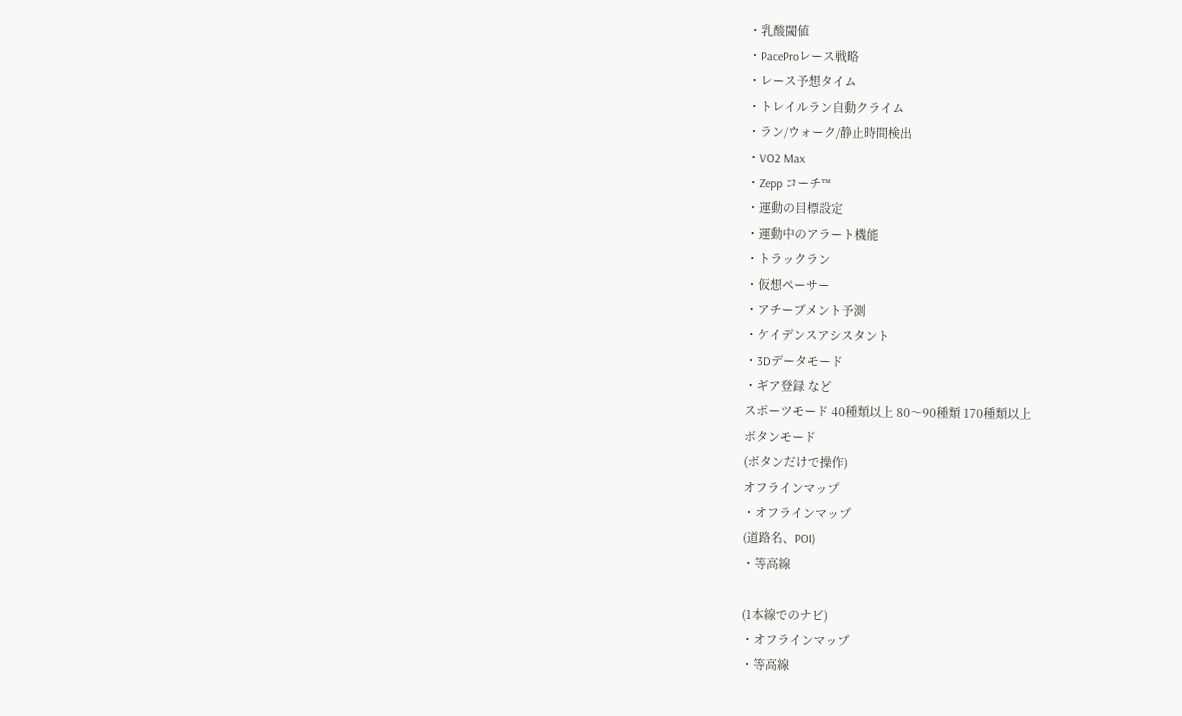・乳酸閾値
・PaceProレース戦略
・レース予想タイム
・トレイルラン自動クライム
・ラン/ウォーク/静止時間検出
・VO2 Max
・Zepp コーチ™
・運動の目標設定
・運動中のアラート機能
・トラックラン
・仮想ペーサー
・アチーブメント予測
・ケイデンスアシスタント
・3Dデータモード
・ギア登録 など
スポーツモード 40種類以上 80〜90種類 170種類以上
ボタンモード
(ボタンだけで操作)
オフラインマップ
・オフラインマップ
(道路名、POI)
・等高線

(1本線でのナビ)
・オフラインマップ
・等高線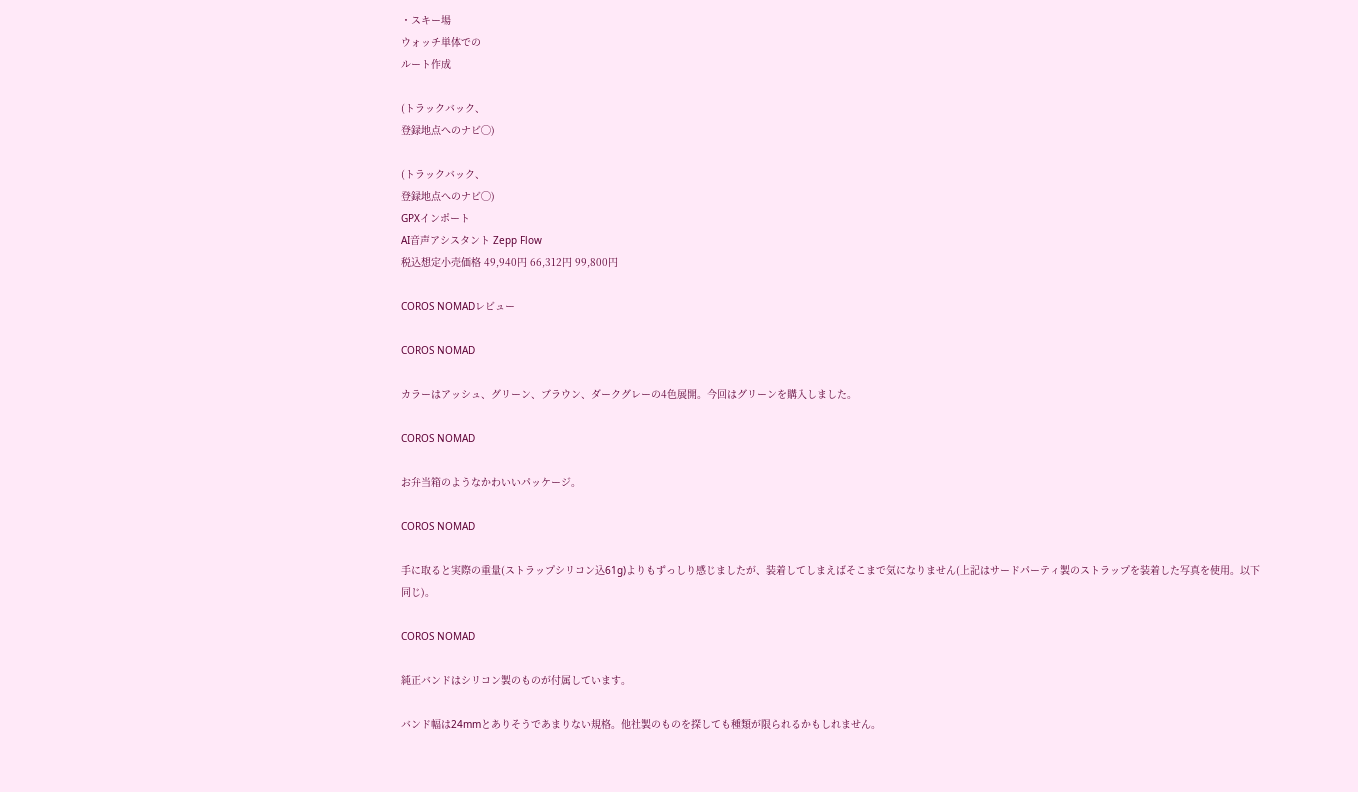・スキー場
ウォッチ単体での
ルート作成

(トラックバック、
登録地点へのナビ◯)

(トラックバック、
登録地点へのナビ◯)
GPXインポート
AI音声アシスタント Zepp Flow
税込想定小売価格 49,940円 66,312円 99,800円

COROS NOMADレビュー

COROS NOMAD

カラーはアッシュ、グリーン、ブラウン、ダークグレーの4色展開。今回はグリーンを購入しました。

COROS NOMAD

お弁当箱のようなかわいいパッケージ。

COROS NOMAD

手に取ると実際の重量(ストラップシリコン込61g)よりもずっしり感じましたが、装着してしまえばそこまで気になりません(上記はサードパーティ製のストラップを装着した写真を使用。以下同じ)。

COROS NOMAD

純正バンドはシリコン製のものが付属しています。

バンド幅は24mmとありそうであまりない規格。他社製のものを探しても種類が限られるかもしれません。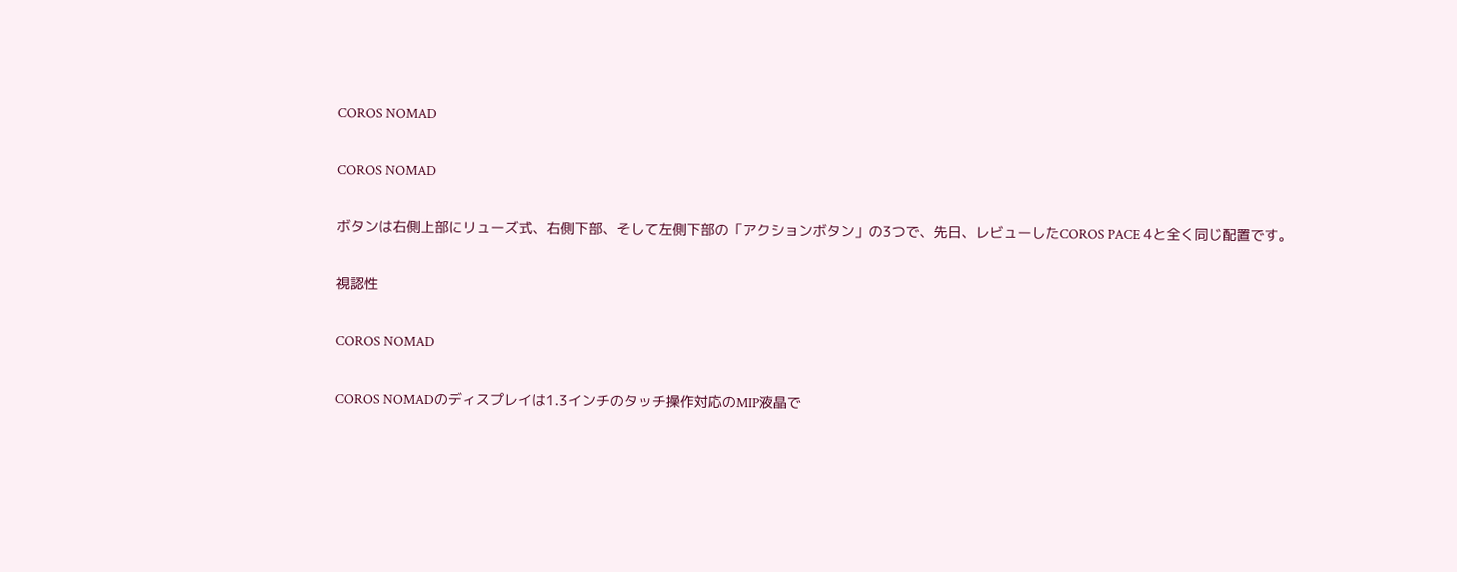COROS NOMAD

COROS NOMAD

ボタンは右側上部にリューズ式、右側下部、そして左側下部の「アクションボタン」の3つで、先日、レビューしたCOROS PACE 4と全く同じ配置です。

視認性

COROS NOMAD

COROS NOMADのディスプレイは1.3インチのタッチ操作対応のMIP液晶で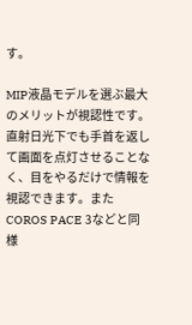す。

MIP液晶モデルを選ぶ最大のメリットが視認性です。直射日光下でも手首を返して画面を点灯させることなく、目をやるだけで情報を視認できます。またCOROS PACE 3などと同様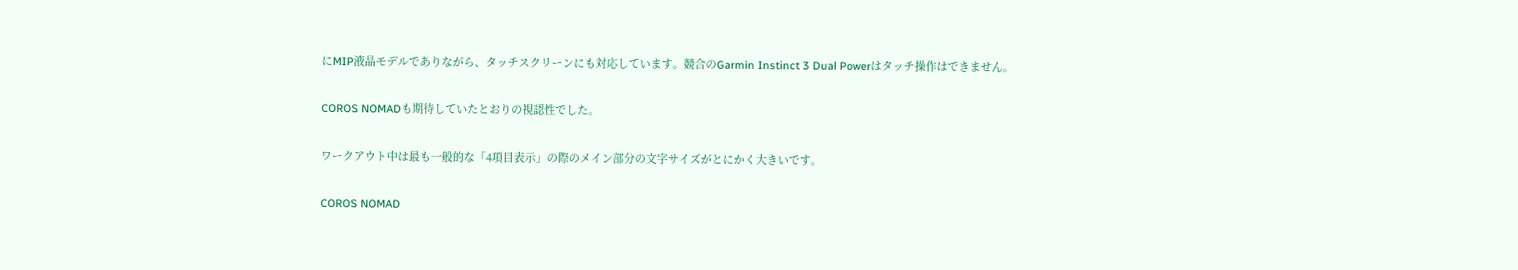にMIP液晶モデルでありながら、タッチスクリーンにも対応しています。競合のGarmin Instinct 3 Dual Powerはタッチ操作はできません。

COROS NOMADも期待していたとおりの視認性でした。

ワークアウト中は最も一般的な「4項目表示」の際のメイン部分の文字サイズがとにかく大きいです。

COROS NOMAD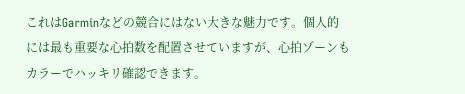これはGarminなどの競合にはない大きな魅力です。個人的には最も重要な心拍数を配置させていますが、心拍ゾーンもカラーでハッキリ確認できます。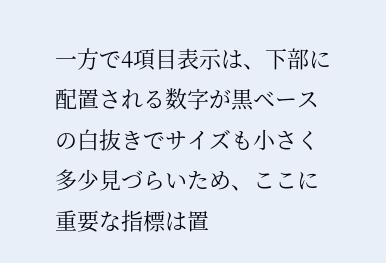一方で4項目表示は、下部に配置される数字が黒ベースの白抜きでサイズも小さく多少見づらいため、ここに重要な指標は置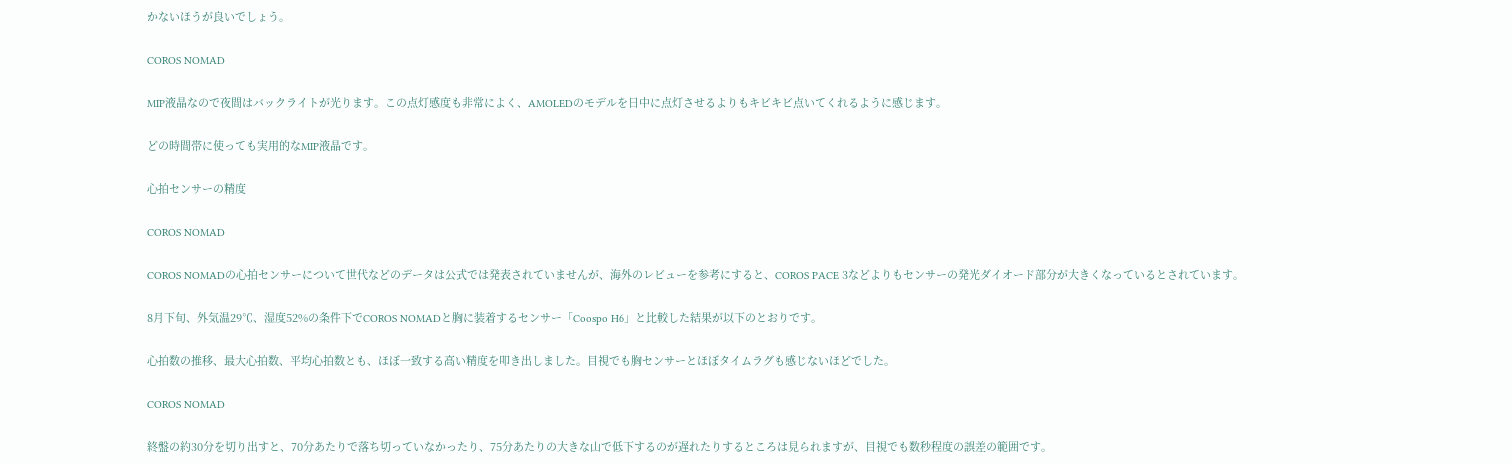かないほうが良いでしょう。

COROS NOMAD

MIP液晶なので夜間はバックライトが光ります。この点灯感度も非常によく、AMOLEDのモデルを日中に点灯させるよりもキビキビ点いてくれるように感じます。

どの時間帯に使っても実用的なMIP液晶です。

心拍センサーの精度

COROS NOMAD

COROS NOMADの心拍センサーについて世代などのデータは公式では発表されていませんが、海外のレビューを参考にすると、COROS PACE 3などよりもセンサーの発光ダイオード部分が大きくなっているとされています。

8月下旬、外気温29℃、湿度52%の条件下でCOROS NOMADと胸に装着するセンサー「Coospo H6」と比較した結果が以下のとおりです。

心拍数の推移、最大心拍数、平均心拍数とも、ほぼ一致する高い精度を叩き出しました。目視でも胸センサーとほぼタイムラグも感じないほどでした。

COROS NOMAD

終盤の約30分を切り出すと、70分あたりで落ち切っていなかったり、75分あたりの大きな山で低下するのが遅れたりするところは見られますが、目視でも数秒程度の誤差の範囲です。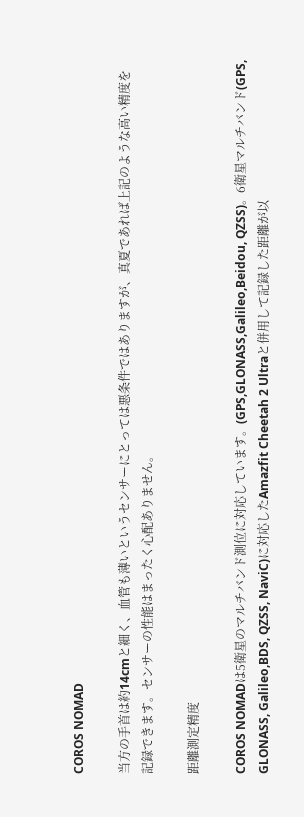COROS NOMAD

当方の手首は約14cmと細く、血管も薄いというセンサーにとっては悪条件ではありますが、真夏であれば上記のような高い精度を記録できます。センサーの性能はまったく心配ありません。

距離測定精度

COROS NOMADは5衛星のマルチバンド測位に対応しています。(GPS,GLONASS,Galileo,Beidou, QZSS)。6衛星マルチバンド(GPS, GLONASS, Galileo,BDS, QZSS, NaviC)に対応したAmazfit Cheetah 2 Ultraと併用して記録した距離が以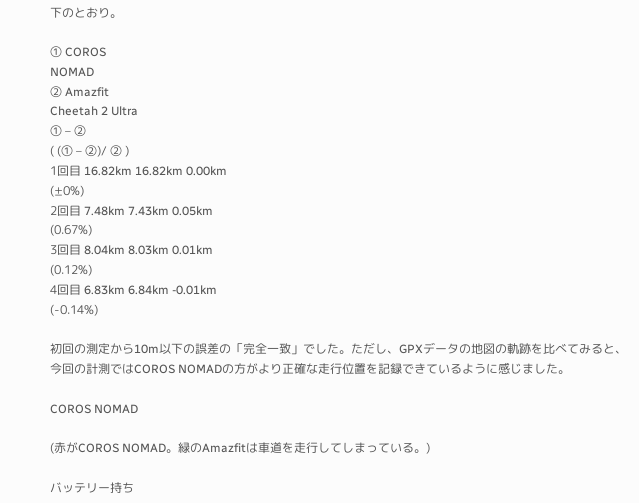下のとおり。

① COROS
NOMAD
② Amazfit
Cheetah 2 Ultra
① – ②
( (① – ②)/ ② )
1回目 16.82km 16.82km 0.00km
(±0%)
2回目 7.48km 7.43km 0.05km
(0.67%)
3回目 8.04km 8.03km 0.01km
(0.12%)
4回目 6.83km 6.84km -0.01km
(-0.14%)

初回の測定から10m以下の誤差の「完全一致」でした。ただし、GPXデータの地図の軌跡を比べてみると、今回の計測ではCOROS NOMADの方がより正確な走行位置を記録できているように感じました。

COROS NOMAD

(赤がCOROS NOMAD。緑のAmazfitは車道を走行してしまっている。)

バッテリー持ち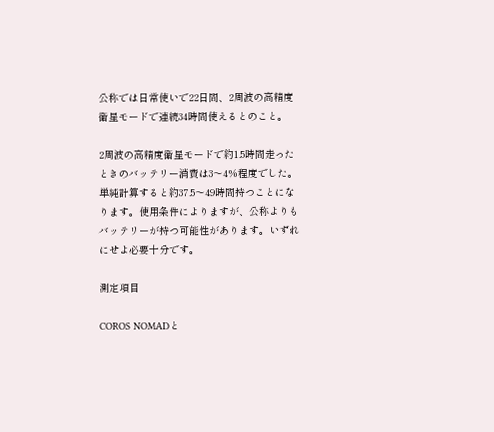公称では日常使いで22日間、2周波の高精度衛星モードで連続34時間使えるとのこと。

2周波の高精度衛星モードで約1.5時間走ったときのバッテリー消費は3〜4%程度でした。単純計算すると約37.5〜49時間持つことになります。使用条件によりますが、公称よりもバッテリーが持つ可能性があります。いずれにせよ必要十分です。

測定項目

COROS NOMADと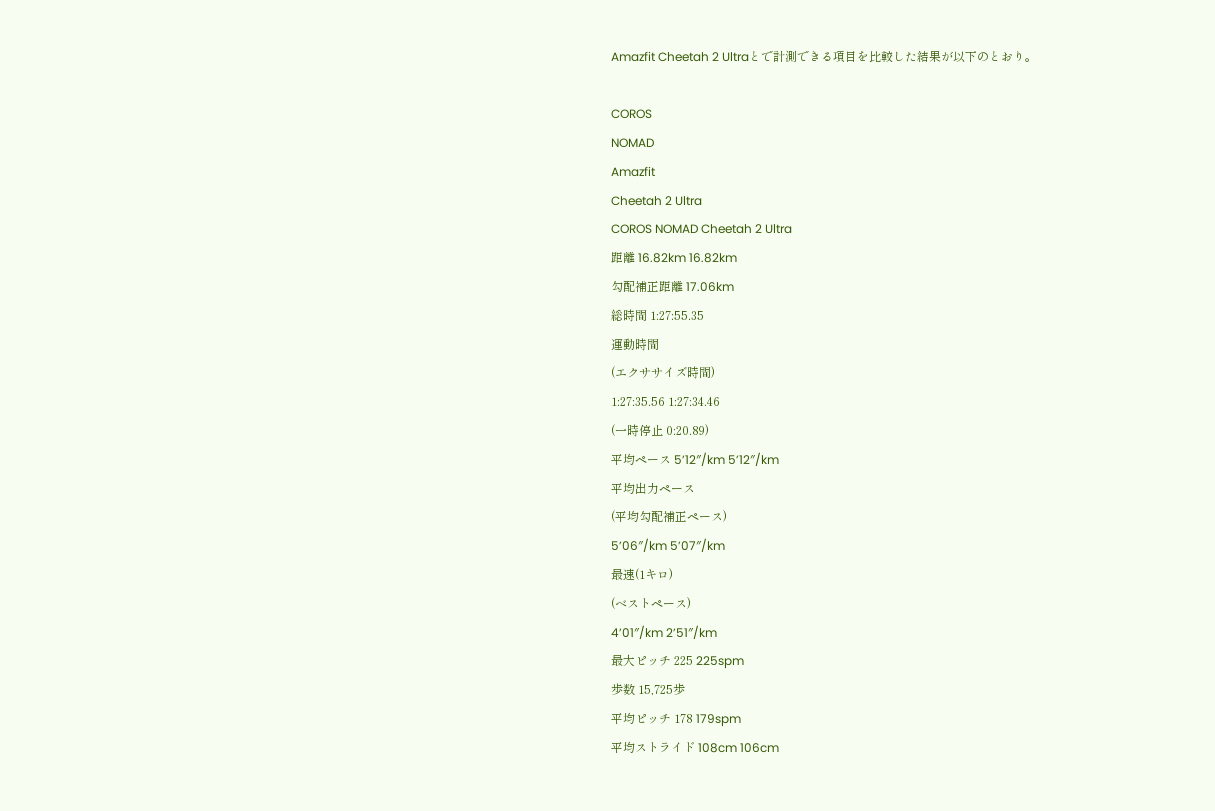Amazfit Cheetah 2 Ultraとで計測できる項目を比較した結果が以下のとおり。

COROS
NOMAD
Amazfit
Cheetah 2 Ultra
COROS NOMAD Cheetah 2 Ultra
距離 16.82km 16.82km
勾配補正距離 17.06km
総時間 1:27:55.35
運動時間
(エクササイズ時間)
1:27:35.56 1:27:34.46
(一時停止 0:20.89)
平均ペース 5’12″/km 5’12″/km
平均出力ペース
(平均勾配補正ペース)
5’06″/km 5’07″/km
最速(1キロ)
(ベストペース)
4’01″/km 2’51″/km
最大ピッチ 225 225spm
歩数 15,725歩
平均ピッチ 178 179spm
平均ストライド 108cm 106cm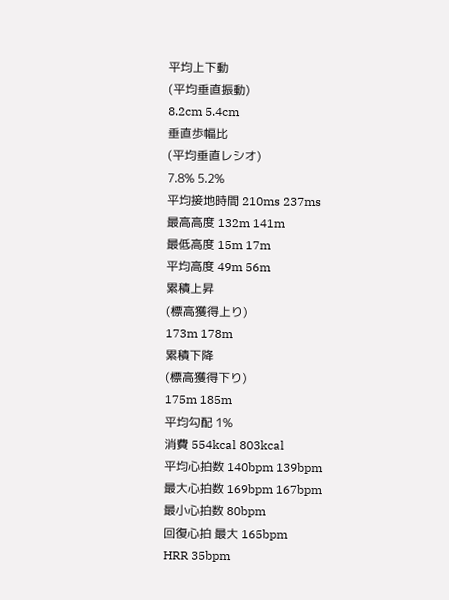平均上下動
(平均垂直振動)
8.2cm 5.4cm
垂直歩幅比
(平均垂直レシオ)
7.8% 5.2%
平均接地時間 210ms 237ms
最高高度 132m 141m
最低高度 15m 17m
平均高度 49m 56m
累積上昇
(標高獲得上り)
173m 178m
累積下降
(標高獲得下り)
175m 185m
平均勾配 1%
消費 554kcal 803kcal
平均心拍数 140bpm 139bpm
最大心拍数 169bpm 167bpm
最小心拍数 80bpm
回復心拍 最大 165bpm
HRR 35bpm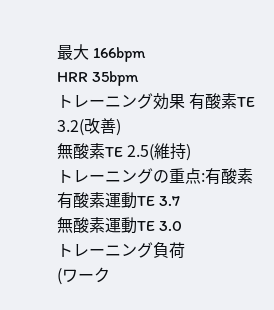最大 166bpm
HRR 35bpm
トレーニング効果 有酸素TE 3.2(改善)
無酸素TE 2.5(維持)
トレーニングの重点:有酸素
有酸素運動TE 3.7
無酸素運動TE 3.0
トレーニング負荷
(ワーク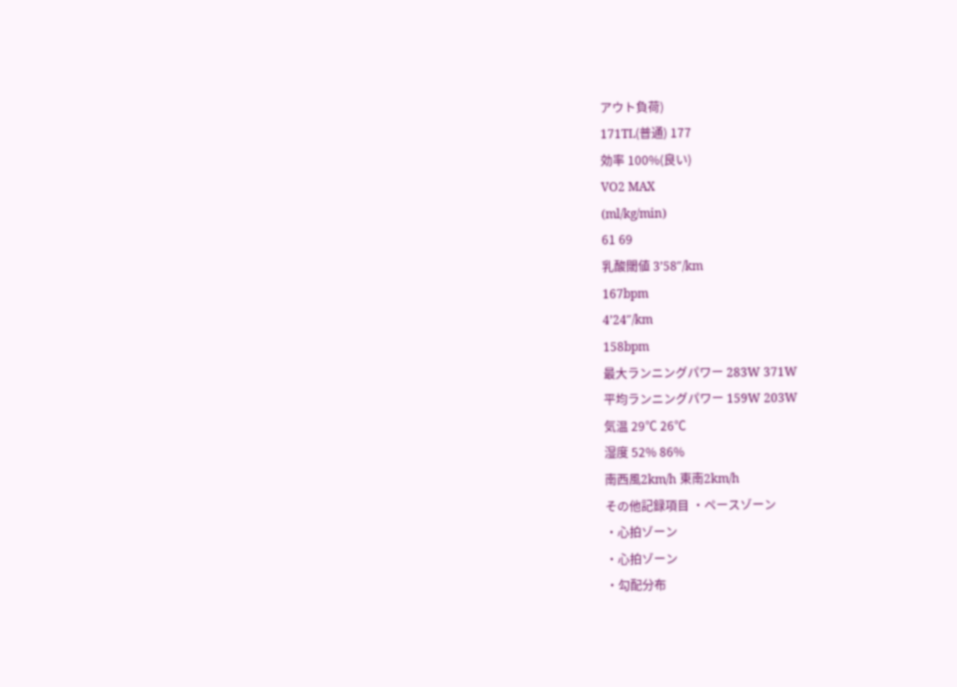アウト負荷)
171TL(普通) 177
効率 100%(良い)
VO2 MAX
(ml/kg/min)
61 69
乳酸閾値 3’58″/km
167bpm
4’24″/km
158bpm
最大ランニングパワー 283W 371W
平均ランニングパワー 159W 203W
気温 29℃ 26℃
湿度 52% 86%
南西風2km/h 東南2km/h
その他記録項目 ・ペースゾーン
・心拍ゾーン
・心拍ゾーン
・勾配分布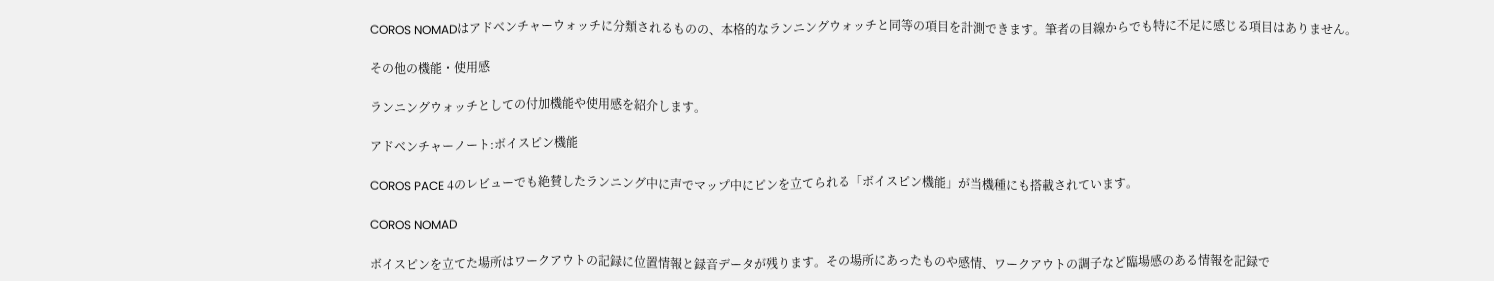COROS NOMADはアドベンチャーウォッチに分類されるものの、本格的なランニングウォッチと同等の項目を計測できます。筆者の目線からでも特に不足に感じる項目はありません。

その他の機能・使用感

ランニングウォッチとしての付加機能や使用感を紹介します。

アドベンチャーノート:ボイスピン機能

COROS PACE 4のレビューでも絶賛したランニング中に声でマップ中にピンを立てられる「ボイスピン機能」が当機種にも搭載されています。

COROS NOMAD

ボイスピンを立てた場所はワークアウトの記録に位置情報と録音データが残ります。その場所にあったものや感情、ワークアウトの調子など臨場感のある情報を記録で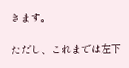きます。

ただし、これまでは左下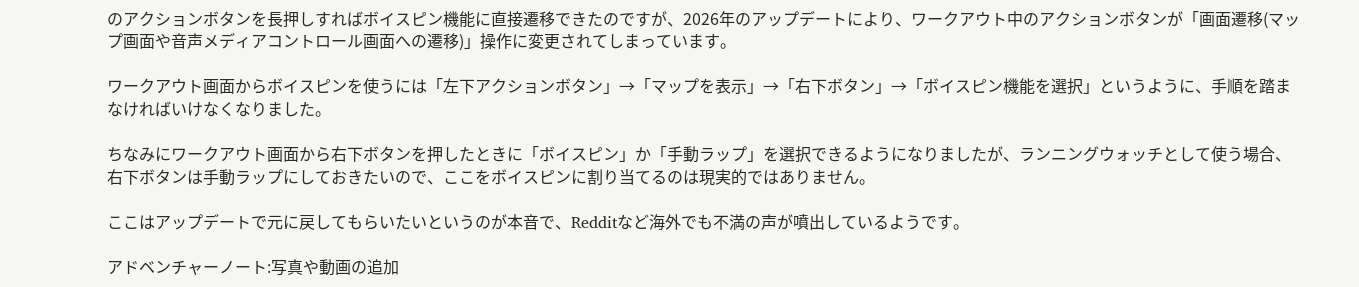のアクションボタンを長押しすればボイスピン機能に直接遷移できたのですが、2026年のアップデートにより、ワークアウト中のアクションボタンが「画面遷移(マップ画面や音声メディアコントロール画面への遷移)」操作に変更されてしまっています。

ワークアウト画面からボイスピンを使うには「左下アクションボタン」→「マップを表示」→「右下ボタン」→「ボイスピン機能を選択」というように、手順を踏まなければいけなくなりました。

ちなみにワークアウト画面から右下ボタンを押したときに「ボイスピン」か「手動ラップ」を選択できるようになりましたが、ランニングウォッチとして使う場合、右下ボタンは手動ラップにしておきたいので、ここをボイスピンに割り当てるのは現実的ではありません。

ここはアップデートで元に戻してもらいたいというのが本音で、Redditなど海外でも不満の声が噴出しているようです。

アドベンチャーノート:写真や動画の追加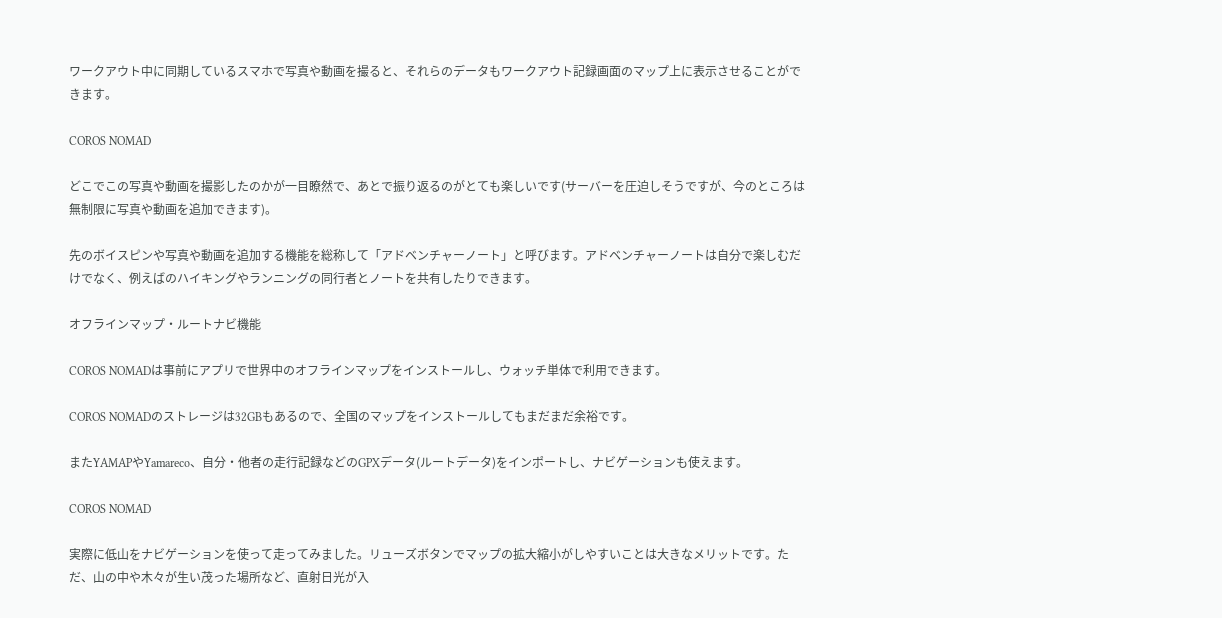ワークアウト中に同期しているスマホで写真や動画を撮ると、それらのデータもワークアウト記録画面のマップ上に表示させることができます。

COROS NOMAD

どこでこの写真や動画を撮影したのかが一目瞭然で、あとで振り返るのがとても楽しいです(サーバーを圧迫しそうですが、今のところは無制限に写真や動画を追加できます)。

先のボイスピンや写真や動画を追加する機能を総称して「アドベンチャーノート」と呼びます。アドベンチャーノートは自分で楽しむだけでなく、例えばのハイキングやランニングの同行者とノートを共有したりできます。

オフラインマップ・ルートナビ機能

COROS NOMADは事前にアプリで世界中のオフラインマップをインストールし、ウォッチ単体で利用できます。

COROS NOMADのストレージは32GBもあるので、全国のマップをインストールしてもまだまだ余裕です。

またYAMAPやYamareco、自分・他者の走行記録などのGPXデータ(ルートデータ)をインポートし、ナビゲーションも使えます。

COROS NOMAD

実際に低山をナビゲーションを使って走ってみました。リューズボタンでマップの拡大縮小がしやすいことは大きなメリットです。ただ、山の中や木々が生い茂った場所など、直射日光が入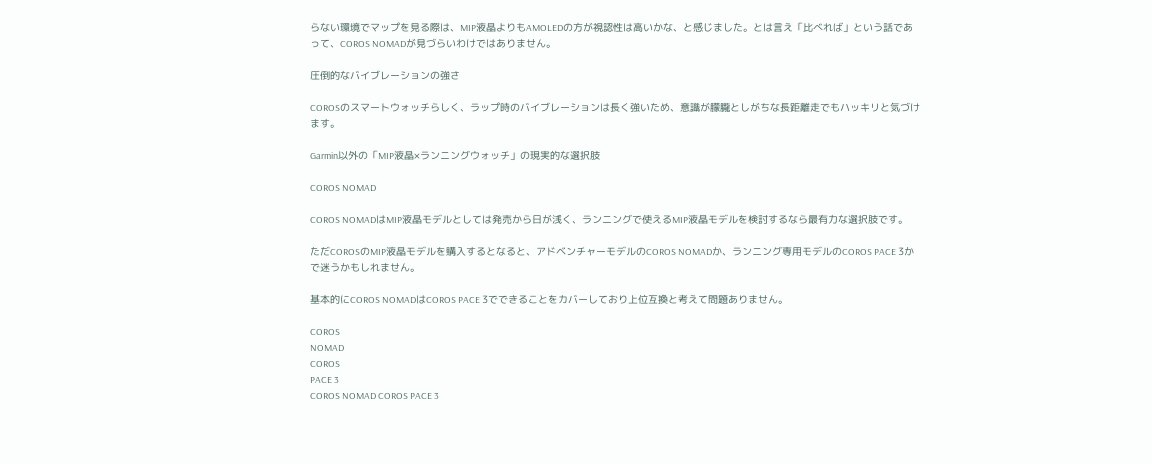らない環境でマップを見る際は、MIP液晶よりもAMOLEDの方が視認性は高いかな、と感じました。とは言え「比べれば」という話であって、COROS NOMADが見づらいわけではありません。

圧倒的なバイブレーションの強さ

COROSのスマートウォッチらしく、ラップ時のバイブレーションは長く強いため、意識が朦朧としがちな長距離走でもハッキリと気づけます。

Garmin以外の「MIP液晶×ランニングウォッチ」の現実的な選択肢

COROS NOMAD

COROS NOMADはMIP液晶モデルとしては発売から日が浅く、ランニングで使えるMIP液晶モデルを検討するなら最有力な選択肢です。

ただCOROSのMIP液晶モデルを購入するとなると、アドベンチャーモデルのCOROS NOMADか、ランニング専用モデルのCOROS PACE 3かで迷うかもしれません。

基本的にCOROS NOMADはCOROS PACE 3でできることをカバーしており上位互換と考えて問題ありません。

COROS
NOMAD
COROS
PACE 3
COROS NOMAD COROS PACE 3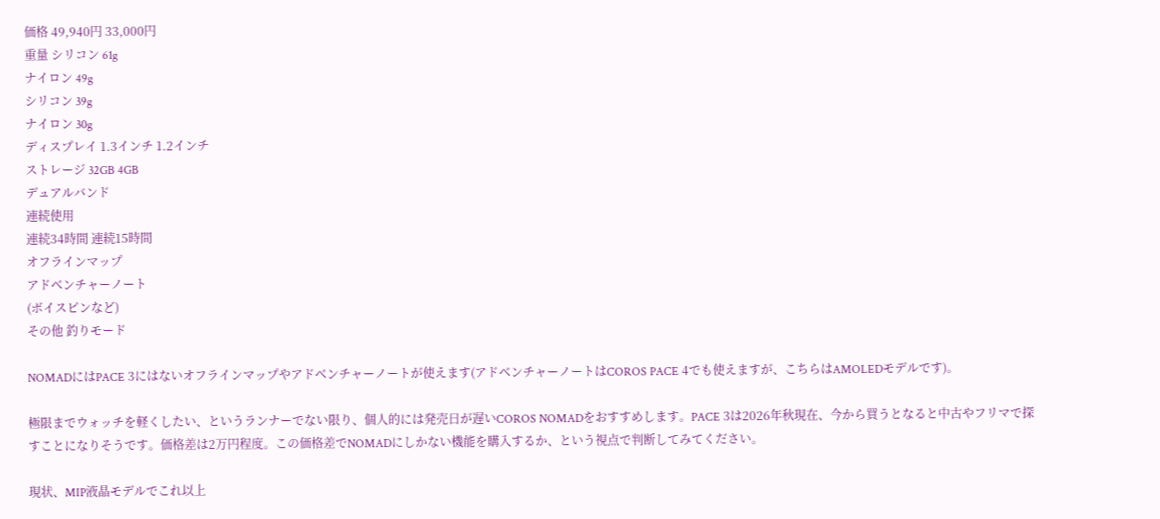価格 49,940円 33,000円
重量 シリコン 61g
ナイロン 49g
シリコン 39g
ナイロン 30g
ディスプレイ 1.3インチ 1.2インチ
ストレージ 32GB 4GB
デュアルバンド
連続使用
連続34時間 連続15時間
オフラインマップ
アドベンチャーノート
(ボイスピンなど)
その他 釣りモード

NOMADにはPACE 3にはないオフラインマップやアドベンチャーノートが使えます(アドベンチャーノートはCOROS PACE 4でも使えますが、こちらはAMOLEDモデルです)。

極限までウォッチを軽くしたい、というランナーでない限り、個人的には発売日が遅いCOROS NOMADをおすすめします。PACE 3は2026年秋現在、今から買うとなると中古やフリマで探すことになりそうです。価格差は2万円程度。この価格差でNOMADにしかない機能を購入するか、という視点で判断してみてください。

現状、MIP液晶モデルでこれ以上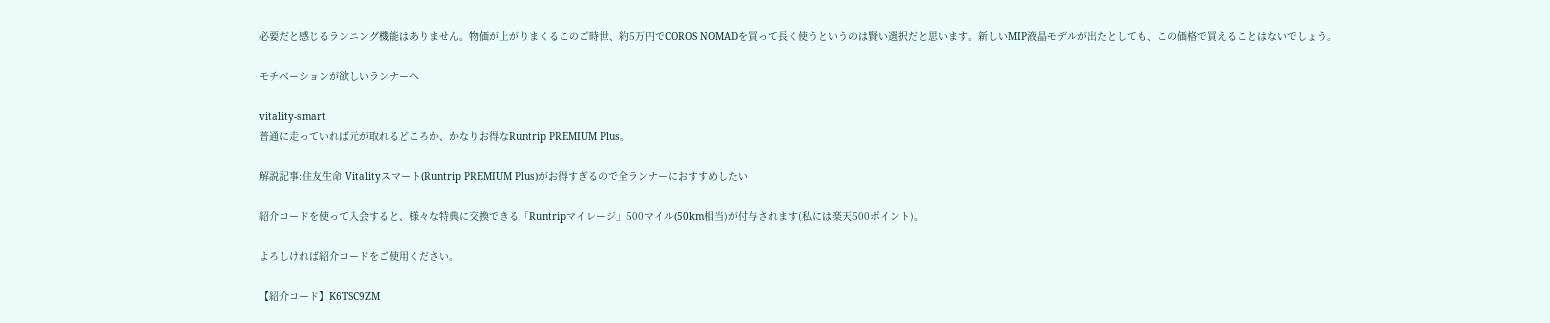必要だと感じるランニング機能はありません。物価が上がりまくるこのご時世、約5万円でCOROS NOMADを買って長く使うというのは賢い選択だと思います。新しいMIP液晶モデルが出たとしても、この価格で買えることはないでしょう。

モチベーションが欲しいランナーへ

vitality-smart
普通に走っていれば元が取れるどころか、かなりお得なRuntrip PREMIUM Plus。

解説記事:住友生命 Vitalityスマート(Runtrip PREMIUM Plus)がお得すぎるので全ランナーにおすすめしたい

紹介コードを使って入会すると、様々な特典に交換できる「Runtripマイレージ」500マイル(50km相当)が付与されます(私には楽天500ポイント)。

よろしければ紹介コードをご使用ください。

【紹介コード】K6TSC9ZM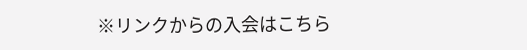※リンクからの入会はこちら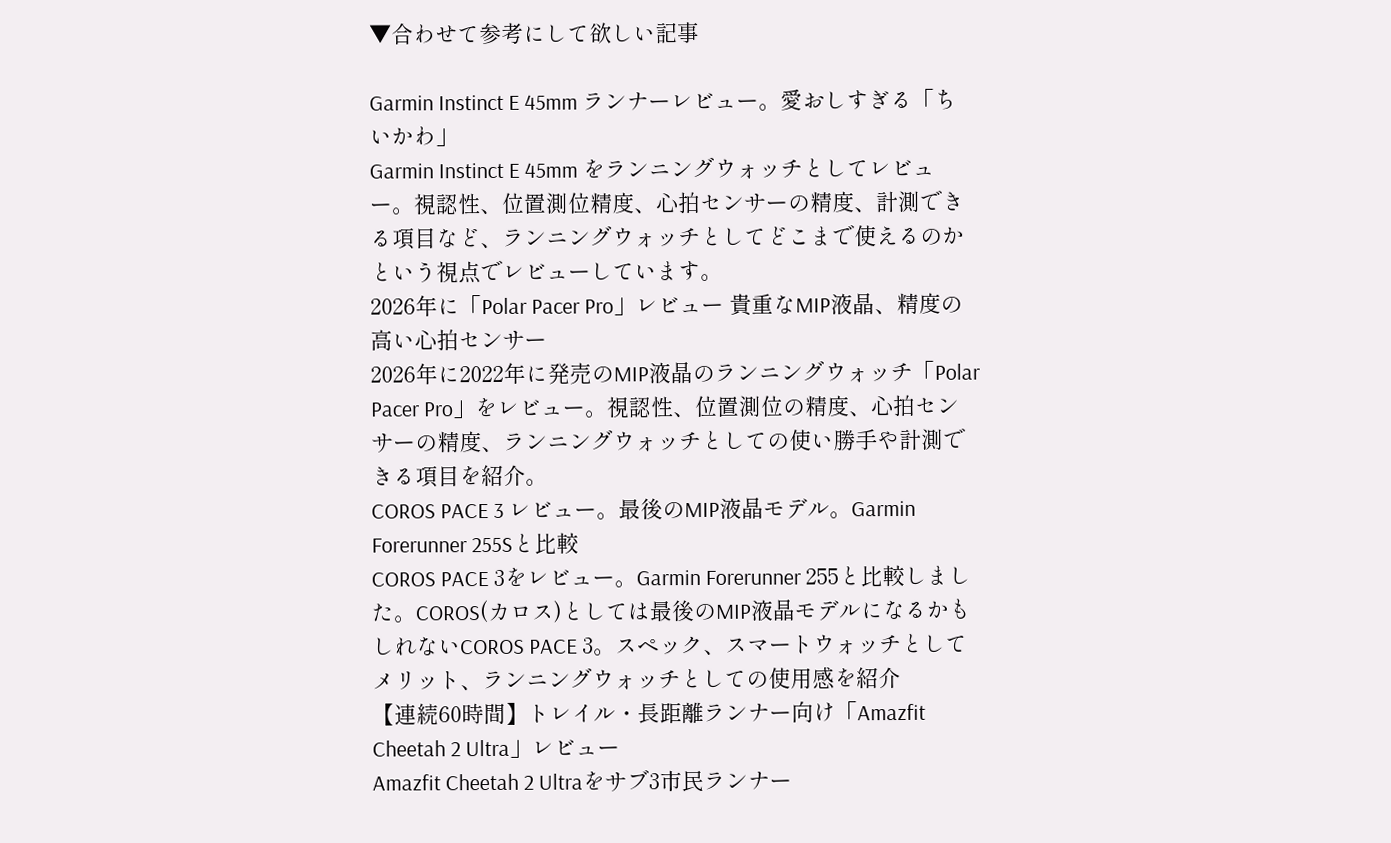▼合わせて参考にして欲しい記事

Garmin Instinct E 45mm ランナーレビュー。愛おしすぎる「ちいかわ」
Garmin Instinct E 45mm をランニングウォッチとしてレビュー。視認性、位置測位精度、心拍センサーの精度、計測できる項目など、ランニングウォッチとしてどこまで使えるのかという視点でレビューしています。
2026年に「Polar Pacer Pro」レビュー 貴重なMIP液晶、精度の高い心拍センサー
2026年に2022年に発売のMIP液晶のランニングウォッチ「Polar Pacer Pro」をレビュー。視認性、位置測位の精度、心拍センサーの精度、ランニングウォッチとしての使い勝手や計測できる項目を紹介。
COROS PACE 3 レビュー。最後のMIP液晶モデル。Garmin Forerunner 255Sと比較
COROS PACE 3をレビュー。Garmin Forerunner 255と比較しました。COROS(カロス)としては最後のMIP液晶モデルになるかもしれないCOROS PACE 3。スペック、スマートウォッチとしてメリット、ランニングウォッチとしての使用感を紹介
【連続60時間】トレイル・長距離ランナー向け「Amazfit Cheetah 2 Ultra」レビュー
Amazfit Cheetah 2 Ultraをサブ3市民ランナー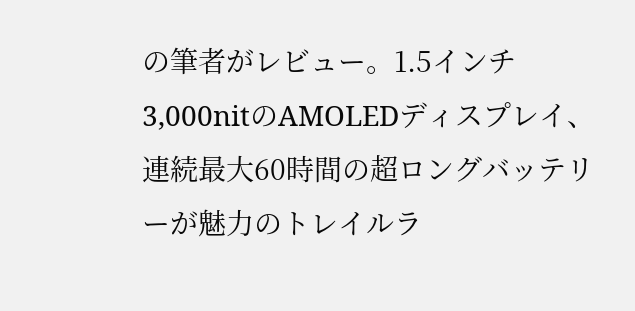の筆者がレビュー。1.5インチ3,000nitのAMOLEDディスプレイ、連続最大60時間の超ロングバッテリーが魅力のトレイルラ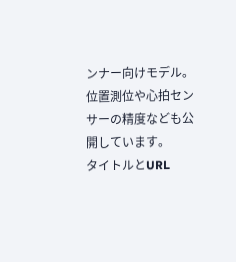ンナー向けモデル。位置測位や心拍センサーの精度なども公開しています。
タイトルとURL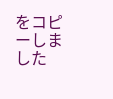をコピーしました